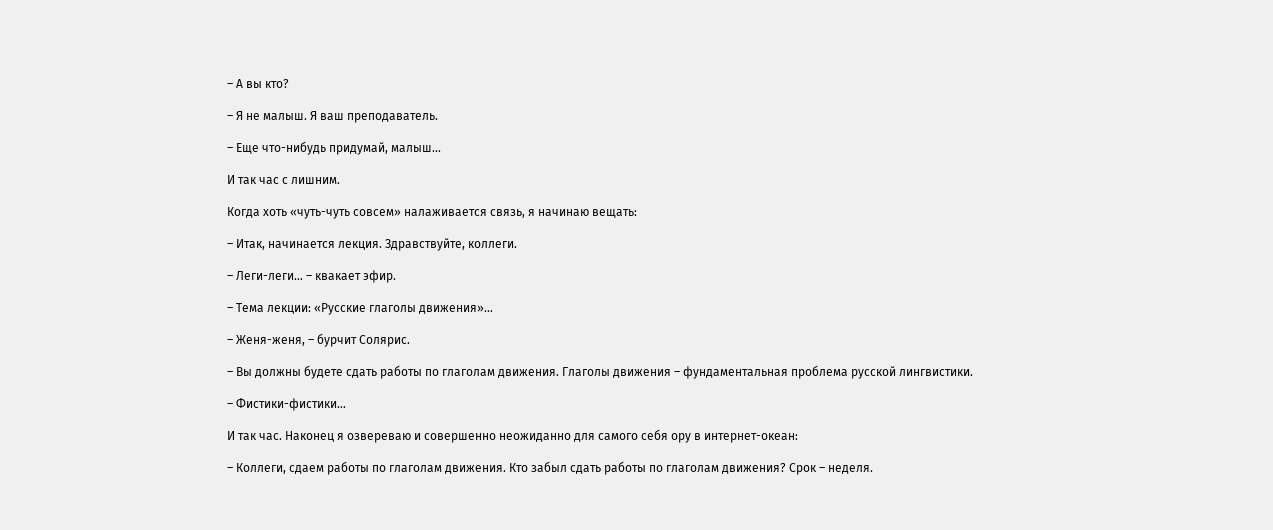– А вы кто?

– Я не малыш. Я ваш преподаватель.

– Еще что-нибудь придумай, малыш…

И так час с лишним.

Когда хоть «чуть-чуть совсем» налаживается связь, я начинаю вещать:

– Итак, начинается лекция. Здравствуйте, коллеги.

– Леги-леги… – квакает эфир.

– Тема лекции: «Русские глаголы движения»…

– Женя-женя, – бурчит Солярис.

– Вы должны будете сдать работы по глаголам движения. Глаголы движения – фундаментальная проблема русской лингвистики.

– Фистики-фистики…

И так час. Наконец я озвереваю и совершенно неожиданно для самого себя ору в интернет-океан:

– Коллеги, сдаем работы по глаголам движения. Кто забыл сдать работы по глаголам движения? Срок – неделя.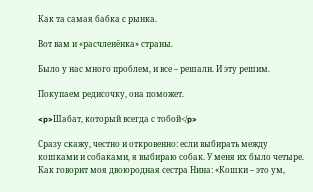Как та самая бабка с рынка.

Вот вам и «расчленёнка» страны.

Было у нас много проблем, и все – решали. И эту решим.

Покупаем редисочку, она поможет.

<p>Шабат, который всегда с тобой</p>

Сразу скажу, честно и откровенно: если выбирать между кошками и собаками, я выбираю собак. У меня их было четыре. Как говорит моя двоюродная сестра Нина: «Кошки – это ум,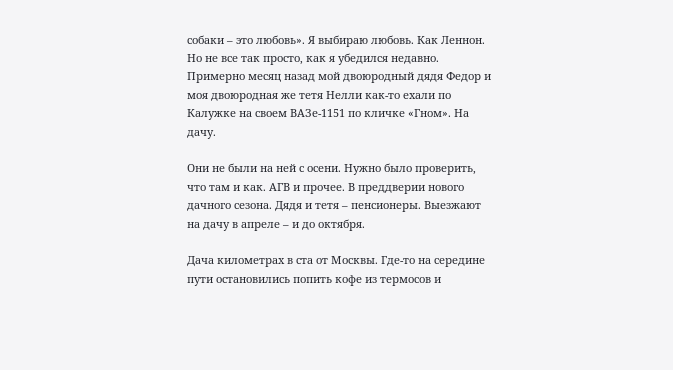собаки – это любовь». Я выбираю любовь. Как Леннон. Но не все так просто, как я убедился недавно. Примерно месяц назад мой двоюродный дядя Федор и моя двоюродная же тетя Нелли как-то ехали по Калужке на своем ВАЗе-1151 по кличке «Гном». На дачу.

Они не были на ней с осени. Нужно было проверить, что там и как. АГВ и прочее. В преддверии нового дачного сезона. Дядя и тетя – пенсионеры. Выезжают на дачу в апреле – и до октября.

Дача километрах в ста от Москвы. Где-то на середине пути остановились попить кофе из термосов и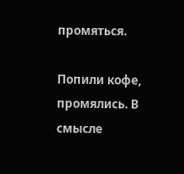промяться.

Попили кофе, промялись. В смысле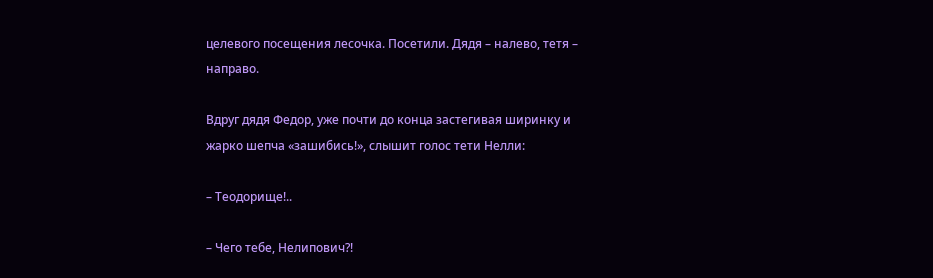целевого посещения лесочка. Посетили. Дядя – налево, тетя – направо.

Вдруг дядя Федор, уже почти до конца застегивая ширинку и жарко шепча «зашибись!», слышит голос тети Нелли:

– Теодорище!..

– Чего тебе, Нелипович?!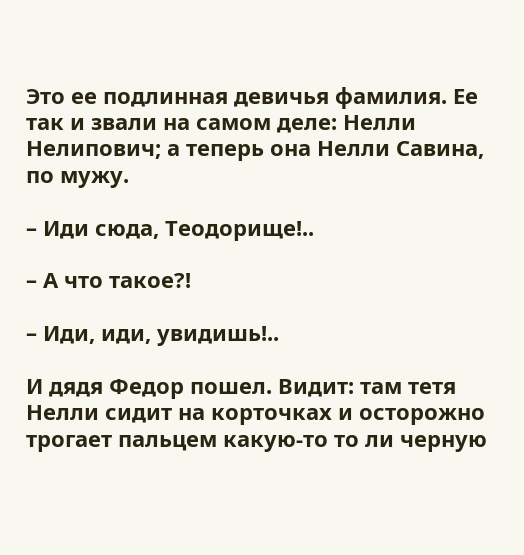Это ее подлинная девичья фамилия. Ее так и звали на самом деле: Нелли Нелипович; а теперь она Нелли Савина, по мужу.

– Иди сюда, Теодорище!..

– А что такое?!

– Иди, иди, увидишь!..

И дядя Федор пошел. Видит: там тетя Нелли сидит на корточках и осторожно трогает пальцем какую-то то ли черную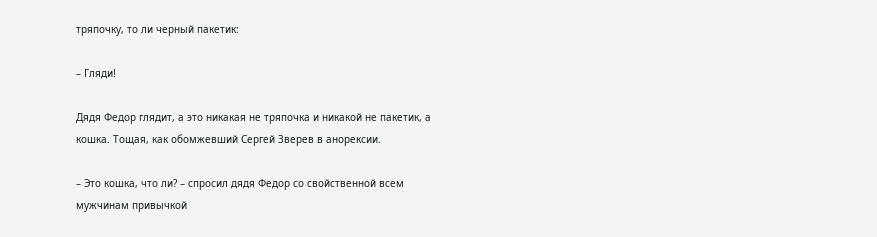тряпочку, то ли черный пакетик:

– Гляди!

Дядя Федор глядит, а это никакая не тряпочка и никакой не пакетик, а кошка. Тощая, как обомжевший Сергей Зверев в анорексии.

– Это кошка, что ли? – спросил дядя Федор со свойственной всем мужчинам привычкой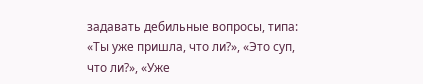задавать дебильные вопросы, типа: «Ты уже пришла, что ли?», «Это суп, что ли?», «Уже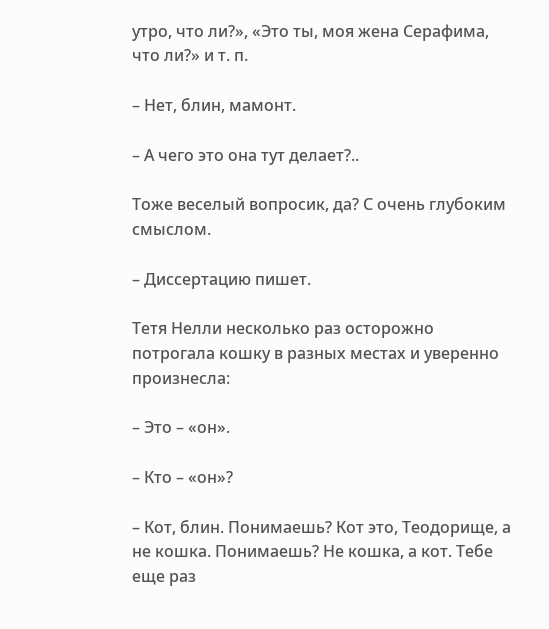утро, что ли?», «Это ты, моя жена Серафима, что ли?» и т. п.

– Нет, блин, мамонт.

– А чего это она тут делает?..

Тоже веселый вопросик, да? С очень глубоким смыслом.

– Диссертацию пишет.

Тетя Нелли несколько раз осторожно потрогала кошку в разных местах и уверенно произнесла:

– Это – «он».

– Кто – «он»?

– Кот, блин. Понимаешь? Кот это, Теодорище, а не кошка. Понимаешь? Не кошка, а кот. Тебе еще раз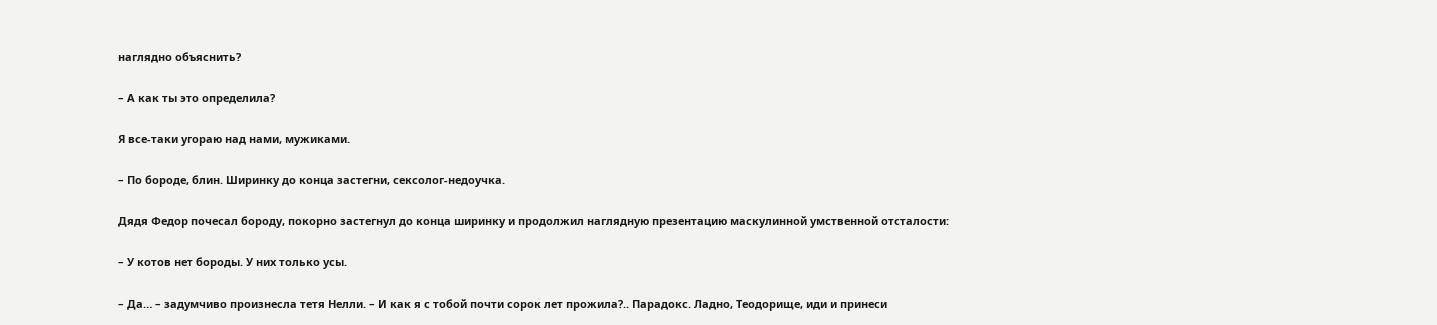наглядно объяснить?

– А как ты это определила?

Я все-таки угораю над нами, мужиками.

– По бороде, блин. Ширинку до конца застегни, сексолог-недоучка.

Дядя Федор почесал бороду, покорно застегнул до конца ширинку и продолжил наглядную презентацию маскулинной умственной отсталости:

– У котов нет бороды. У них только усы.

– Да… – задумчиво произнесла тетя Нелли. – И как я с тобой почти сорок лет прожила?.. Парадокс. Ладно, Теодорище, иди и принеси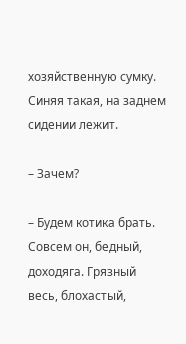хозяйственную сумку. Синяя такая, на заднем сидении лежит.

– Зачем?

– Будем котика брать. Совсем он, бедный, доходяга. Грязный весь, блохастый,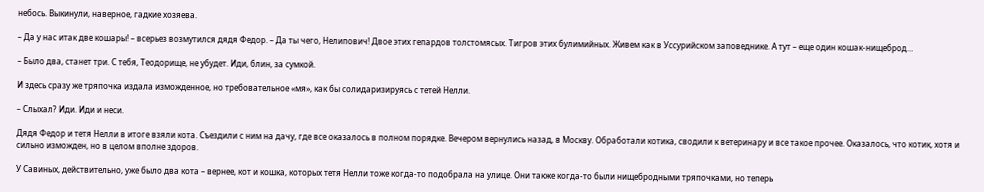небось. Выкинули, наверное, гадкие хозяева.

– Да у нас итак две кошары! – всерьез возмутился дядя Федор. – Да ты чего, Нелипович! Двое этих гепардов толстомясых. Тигров этих булимийных. Живем как в Уссурийском заповеднике. А тут – еще один кошак-нищеброд…

– Было два, станет три. С тебя, Теодорище, не убудет. Иди, блин, за сумкой.

И здесь сразу же тряпочка издала изможденное, но требовательное «мя», как бы солидаризируясь с тетей Нелли.

– Слыхал? Иди. Иди и неси.

Дядя Федор и тетя Нелли в итоге взяли кота. Съездили с ним на дачу, где все оказалось в полном порядке. Вечером вернулись назад, в Москву. Обработали котика, сводили к ветеринару и все такое прочее. Оказалось, что котик, хотя и сильно изможден, но в целом вполне здоров.

У Савиных, действительно, уже было два кота – вернее, кот и кошка, которых тетя Нелли тоже когда-то подобрала на улице. Они также когда-то были нищебродными тряпочками, но теперь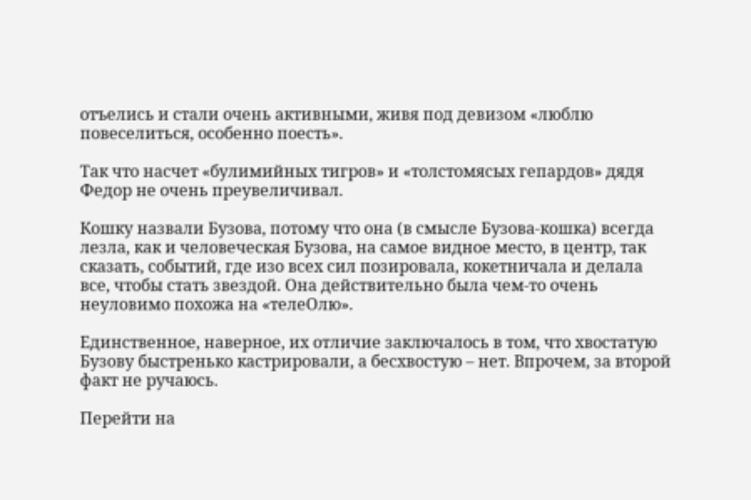отъелись и стали очень активными, живя под девизом «люблю повеселиться, особенно поесть».

Так что насчет «булимийных тигров» и «толстомясых гепардов» дядя Федор не очень преувеличивал.

Кошку назвали Бузова, потому что она (в смысле Бузова-кошка) всегда лезла, как и человеческая Бузова, на самое видное место, в центр, так сказать, событий, где изо всех сил позировала, кокетничала и делала все, чтобы стать звездой. Она действительно была чем-то очень неуловимо похожа на «телеОлю».

Единственное, наверное, их отличие заключалось в том, что хвостатую Бузову быстренько кастрировали, а бесхвостую – нет. Впрочем, за второй факт не ручаюсь.

Перейти на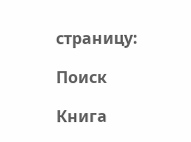страницу:

Поиск

Книга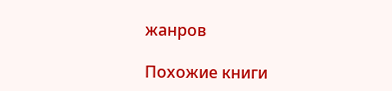жанров

Похожие книги